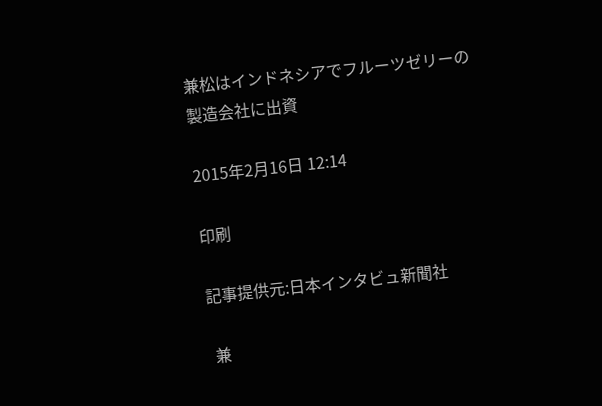兼松はインドネシアでフルーツゼリーの製造会社に出資

2015年2月16日 12:14

印刷

記事提供元:日本インタビュ新聞社

 兼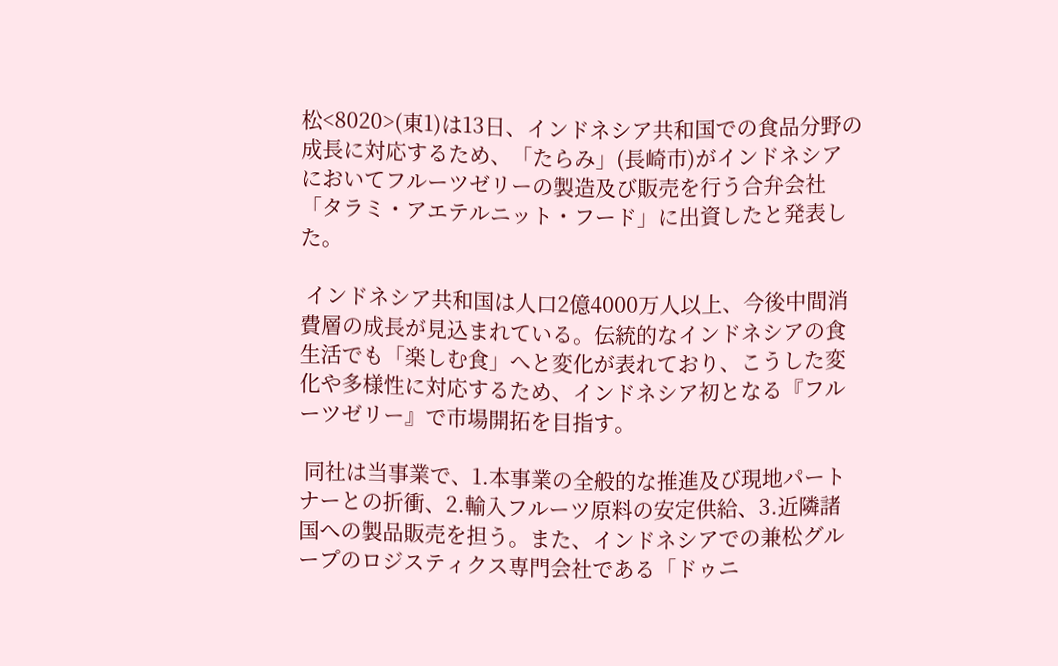松<8020>(東1)は13日、インドネシア共和国での食品分野の成長に対応するため、「たらみ」(長崎市)がインドネシアにおいてフルーツゼリーの製造及び販売を行う合弁会社「タラミ・アエテルニット・フード」に出資したと発表した。

 インドネシア共和国は人口2億4000万人以上、今後中間消費層の成長が見込まれている。伝統的なインドネシアの食生活でも「楽しむ食」へと変化が表れており、こうした変化や多様性に対応するため、インドネシア初となる『フルーツゼリー』で市場開拓を目指す。

 同社は当事業で、1.本事業の全般的な推進及び現地パートナーとの折衝、2.輸入フルーツ原料の安定供給、3.近隣諸国への製品販売を担う。また、インドネシアでの兼松グループのロジスティクス専門会社である「ドゥニ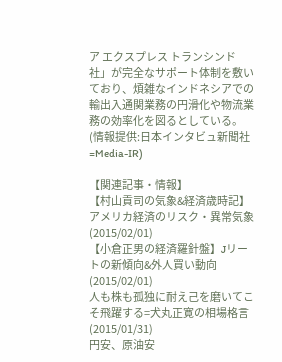ア エクスプレス トランシンド社」が完全なサポート体制を敷いており、煩雑なインドネシアでの輸出入通関業務の円滑化や物流業務の効率化を図るとしている。(情報提供:日本インタビュ新聞社=Media-IR)

【関連記事・情報】
【村山貢司の気象&経済歳時記】アメリカ経済のリスク・異常気象(2015/02/01)
【小倉正男の経済羅針盤】Jリートの新傾向&外人買い動向(2015/02/01)
人も株も孤独に耐え己を磨いてこそ飛躍する=犬丸正寛の相場格言(2015/01/31)
円安、原油安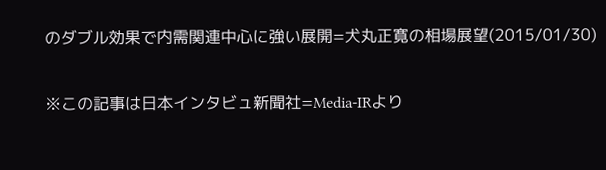のダブル効果で内需関連中心に強い展開=犬丸正寛の相場展望(2015/01/30)

※この記事は日本インタビュ新聞社=Media-IRより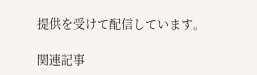提供を受けて配信しています。

関連記事